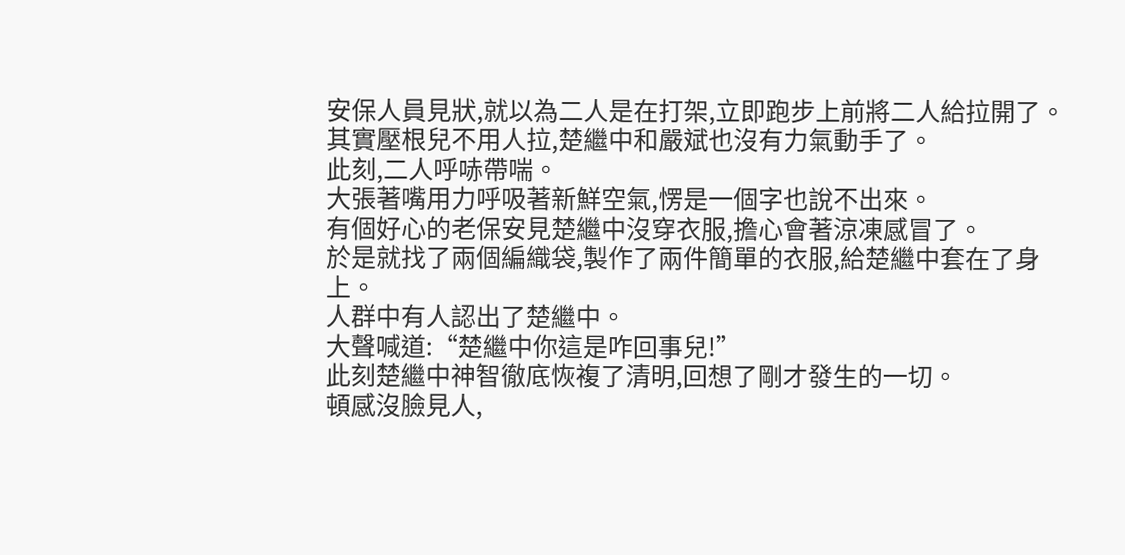安保人員見狀,就以為二人是在打架,立即跑步上前將二人給拉開了。
其實壓根兒不用人拉,楚繼中和嚴斌也沒有力氣動手了。
此刻,二人呼哧帶喘。
大張著嘴用力呼吸著新鮮空氣,愣是一個字也說不出來。
有個好心的老保安見楚繼中沒穿衣服,擔心會著涼凍感冒了。
於是就找了兩個編織袋,製作了兩件簡單的衣服,給楚繼中套在了身上。
人群中有人認出了楚繼中。
大聲喊道:“楚繼中你這是咋回事兒!”
此刻楚繼中神智徹底恢複了清明,回想了剛才發生的一切。
頓感沒臉見人,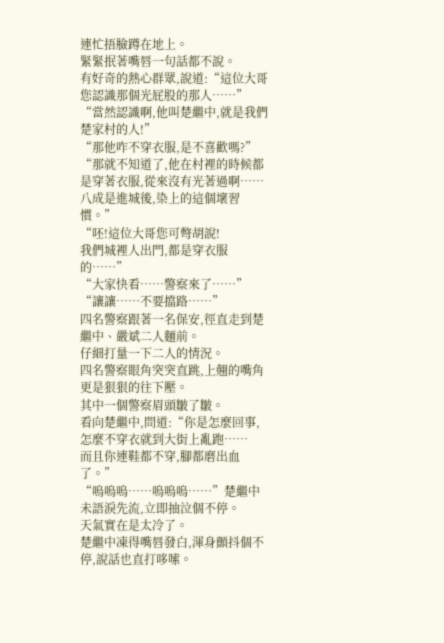連忙捂臉蹲在地上。
緊緊抿著嘴唇一句話都不說。
有好奇的熱心群眾,說道:“這位大哥您認識那個光屁股的那人……”
“當然認識啊,他叫楚繼中,就是我們楚家村的人!”
“那他咋不穿衣服,是不喜歡嗎?”
“那就不知道了,他在村裡的時候都是穿著衣服,從來沒有光著過啊……
八成是進城後,染上的這個壞習慣。”
“呸!這位大哥您可彆胡說!
我們城裡人出門,都是穿衣服的……”
“大家快看……警察來了……”
“讓讓……不要擋路……”
四名警察跟著一名保安,徑直走到楚繼中、嚴斌二人麵前。
仔細打量一下二人的情況。
四名警察眼角突突直跳,上翹的嘴角更是狠狠的往下壓。
其中一個警察眉頭皺了皺。
看向楚繼中,問道:“你是怎麼回事,怎麼不穿衣就到大街上亂跑……
而且你連鞋都不穿,腳都磨出血了。”
“嗚嗚嗚……嗚嗚嗚……”楚繼中未語淚先流,立即抽泣個不停。
天氣實在是太冷了。
楚繼中凍得嘴唇發白,渾身顫抖個不停,說話也直打哆嗦。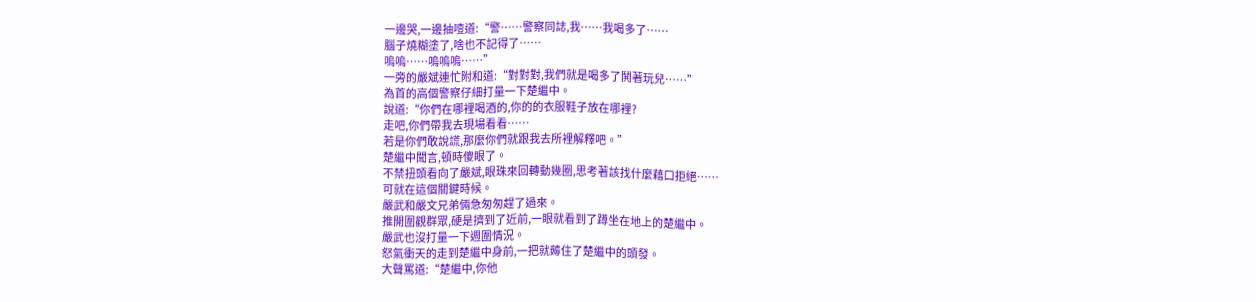一邊哭,一邊抽噎道:“警……警察同誌,我……我喝多了……
腦子燒糊塗了,啥也不記得了……
嗚嗚……嗚嗚嗚……”
一旁的嚴斌連忙附和道:“對對對,我們就是喝多了鬨著玩兒……”
為首的高個警察仔細打量一下楚繼中。
說道:“你們在哪裡喝酒的,你的的衣服鞋子放在哪裡?
走吧,你們帶我去現場看看……
若是你們敢說謊,那麼你們就跟我去所裡解釋吧。”
楚繼中聞言,頓時傻眼了。
不禁扭頭看向了嚴斌,眼珠來回轉動幾圈,思考著該找什麼藉口拒絕……
可就在這個關鍵時候。
嚴武和嚴文兄弟倆急匆匆趕了過來。
推開圍觀群眾,硬是擠到了近前,一眼就看到了蹲坐在地上的楚繼中。
嚴武也沒打量一下週圍情況。
怒氣衝天的走到楚繼中身前,一把就薅住了楚繼中的頭發。
大聲罵道:“楚繼中,你他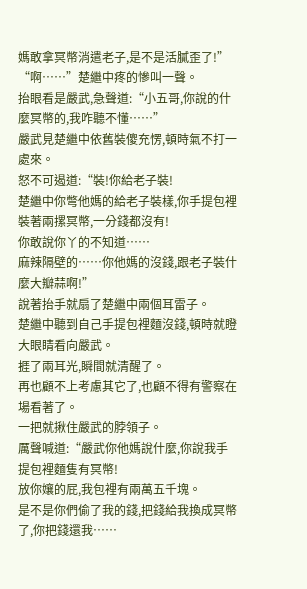媽敢拿冥幣消遣老子,是不是活膩歪了!”
“啊……”楚繼中疼的慘叫一聲。
抬眼看是嚴武,急聲道:“小五哥,你說的什麼冥幣的,我咋聽不懂……”
嚴武見楚繼中依舊裝傻充愣,頓時氣不打一處來。
怒不可遏道:“裝!你給老子裝!
楚繼中你彆他媽的給老子裝樣,你手提包裡裝著兩摞冥幣,一分錢都沒有!
你敢說你丫的不知道……
麻辣隔壁的……你他媽的沒錢,跟老子裝什麼大瓣蒜啊!”
說著抬手就扇了楚繼中兩個耳雷子。
楚繼中聽到自己手提包裡麵沒錢,頓時就瞪大眼睛看向嚴武。
捱了兩耳光,瞬間就清醒了。
再也顧不上考慮其它了,也顧不得有警察在場看著了。
一把就揪住嚴武的脖領子。
厲聲喊道:“嚴武你他媽說什麼,你說我手提包裡麵隻有冥幣!
放你孃的屁,我包裡有兩萬五千塊。
是不是你們偷了我的錢,把錢給我換成冥幣了,你把錢還我……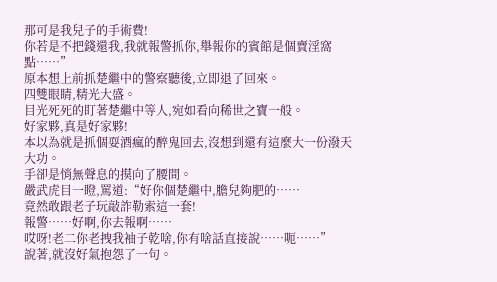那可是我兒子的手術費!
你若是不把錢還我,我就報警抓你,舉報你的賓館是個賣淫窩點……”
原本想上前抓楚繼中的警察聽後,立即退了回來。
四雙眼睛,精光大盛。
目光死死的盯著楚繼中等人,宛如看向稀世之寶一般。
好家夥,真是好家夥!
本以為就是抓個耍酒瘋的醉鬼回去,沒想到還有這麼大一份潑天大功。
手卻是悄無聲息的摸向了腰間。
嚴武虎目一瞪,罵道:“好你個楚繼中,膽兒夠肥的……
竟然敢跟老子玩敲詐勒索這一套!
報警……好啊,你去報啊……
哎呀!老二你老拽我袖子乾啥,你有啥話直接說……呃……”
說著,就沒好氣抱怨了一句。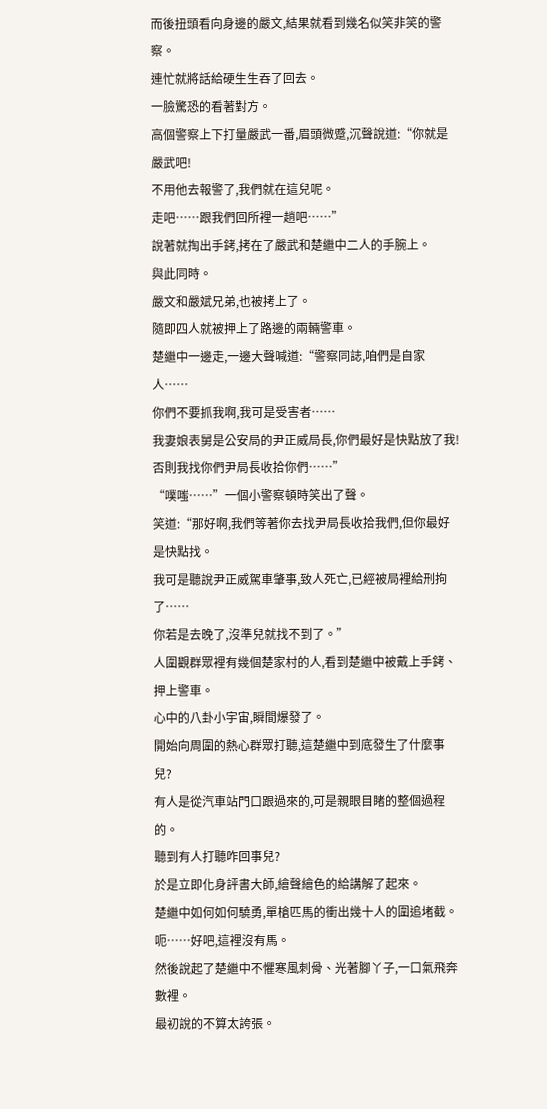而後扭頭看向身邊的嚴文,結果就看到幾名似笑非笑的警察。
連忙就將話給硬生生吞了回去。
一臉驚恐的看著對方。
高個警察上下打量嚴武一番,眉頭微蹙,沉聲說道:“你就是嚴武吧!
不用他去報警了,我們就在這兒呢。
走吧……跟我們回所裡一趟吧……”
說著就掏出手銬,拷在了嚴武和楚繼中二人的手腕上。
與此同時。
嚴文和嚴斌兄弟,也被拷上了。
隨即四人就被押上了路邊的兩輛警車。
楚繼中一邊走,一邊大聲喊道:“警察同誌,咱們是自家人……
你們不要抓我啊,我可是受害者……
我妻娘表舅是公安局的尹正威局長,你們最好是快點放了我!
否則我找你們尹局長收拾你們……”
“噗嗤……”一個小警察頓時笑出了聲。
笑道:“那好啊,我們等著你去找尹局長收拾我們,但你最好是快點找。
我可是聽說尹正威駕車肇事,致人死亡,已經被局裡給刑拘了……
你若是去晚了,沒準兒就找不到了。”
人圍觀群眾裡有幾個楚家村的人,看到楚繼中被戴上手銬、押上警車。
心中的八卦小宇宙,瞬間爆發了。
開始向周圍的熱心群眾打聽,這楚繼中到底發生了什麼事兒?
有人是從汽車站門口跟過來的,可是親眼目睹的整個過程的。
聽到有人打聽咋回事兒?
於是立即化身評書大師,繪聲繪色的給講解了起來。
楚繼中如何如何驍勇,單槍匹馬的衝出幾十人的圍追堵截。
呃……好吧,這裡沒有馬。
然後說起了楚繼中不懼寒風刺骨、光著腳丫子,一口氣飛奔數裡。
最初說的不算太誇張。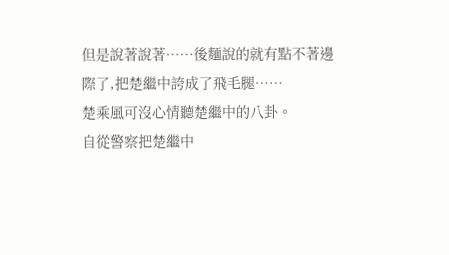但是說著說著……後麵說的就有點不著邊際了,把楚繼中誇成了飛毛腿……
楚乘風可沒心情聽楚繼中的八卦。
自從警察把楚繼中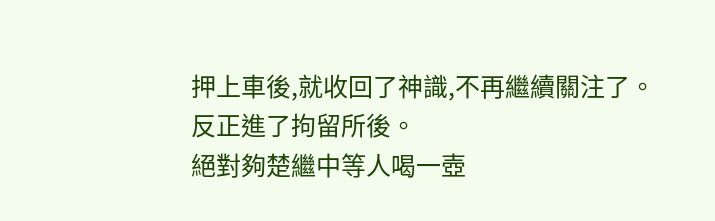押上車後,就收回了神識,不再繼續關注了。
反正進了拘留所後。
絕對夠楚繼中等人喝一壺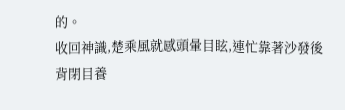的。
收回神識,楚乘風就感頭暈目眩,連忙靠著沙發後背閉目養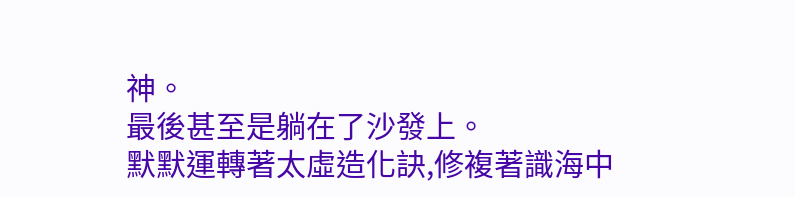神。
最後甚至是躺在了沙發上。
默默運轉著太虛造化訣,修複著識海中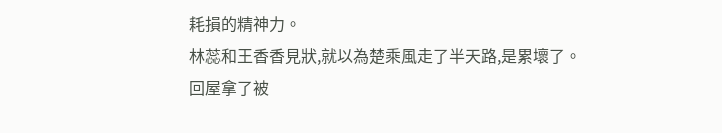耗損的精神力。
林蕊和王香香見狀,就以為楚乘風走了半天路,是累壞了。
回屋拿了被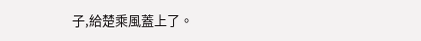子,給楚乘風蓋上了。